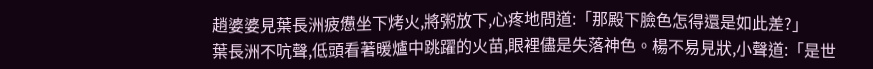趙婆婆見葉長洲疲憊坐下烤火,將粥放下,心疼地問道:「那殿下臉色怎得還是如此差?」
葉長洲不吭聲,低頭看著暖爐中跳躍的火苗,眼裡儘是失落神色。楊不易見狀,小聲道:「是世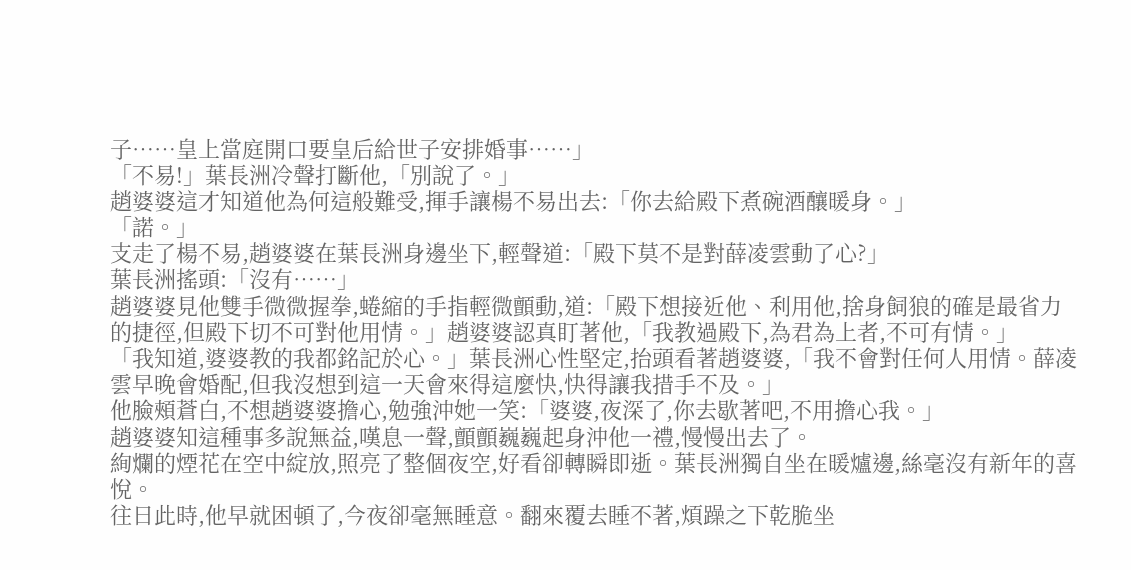子……皇上當庭開口要皇后給世子安排婚事……」
「不易!」葉長洲冷聲打斷他,「別說了。」
趙婆婆這才知道他為何這般難受,揮手讓楊不易出去:「你去給殿下煮碗酒釀暖身。」
「諾。」
支走了楊不易,趙婆婆在葉長洲身邊坐下,輕聲道:「殿下莫不是對薛凌雲動了心?」
葉長洲搖頭:「沒有……」
趙婆婆見他雙手微微握拳,蜷縮的手指輕微顫動,道:「殿下想接近他、利用他,捨身飼狼的確是最省力的捷徑,但殿下切不可對他用情。」趙婆婆認真盯著他,「我教過殿下,為君為上者,不可有情。」
「我知道,婆婆教的我都銘記於心。」葉長洲心性堅定,抬頭看著趙婆婆,「我不會對任何人用情。薛凌雲早晚會婚配,但我沒想到這一天會來得這麼快,快得讓我措手不及。」
他臉頰蒼白,不想趙婆婆擔心,勉強沖她一笑:「婆婆,夜深了,你去歇著吧,不用擔心我。」
趙婆婆知這種事多說無益,嘆息一聲,顫顫巍巍起身沖他一禮,慢慢出去了。
絢爛的煙花在空中綻放,照亮了整個夜空,好看卻轉瞬即逝。葉長洲獨自坐在暖爐邊,絲毫沒有新年的喜悅。
往日此時,他早就困頓了,今夜卻毫無睡意。翻來覆去睡不著,煩躁之下乾脆坐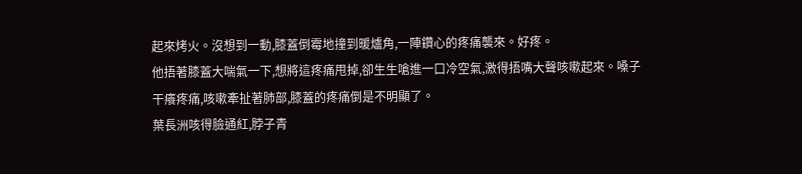起來烤火。沒想到一動,膝蓋倒霉地撞到暖爐角,一陣鑽心的疼痛襲來。好疼。
他捂著膝蓋大喘氣一下,想將這疼痛甩掉,卻生生嗆進一口冷空氣,激得捂嘴大聲咳嗽起來。嗓子干癢疼痛,咳嗽牽扯著肺部,膝蓋的疼痛倒是不明顯了。
葉長洲咳得臉通紅,脖子青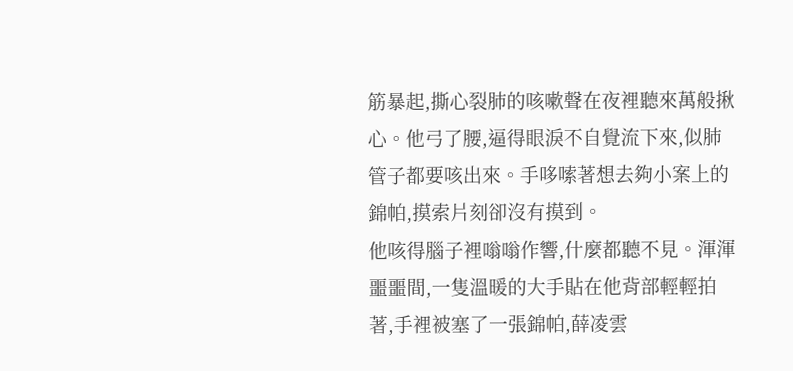筋暴起,撕心裂肺的咳嗽聲在夜裡聽來萬般揪心。他弓了腰,逼得眼淚不自覺流下來,似肺管子都要咳出來。手哆嗦著想去夠小案上的錦帕,摸索片刻卻沒有摸到。
他咳得腦子裡嗡嗡作響,什麼都聽不見。渾渾噩噩間,一隻溫暖的大手貼在他背部輕輕拍著,手裡被塞了一張錦帕,薛凌雲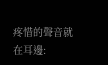疼惜的聲音就在耳邊: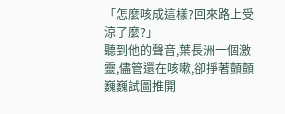「怎麼咳成這樣?回來路上受涼了麼?」
聽到他的聲音,葉長洲一個激靈,儘管還在咳嗽,卻掙著顫顫巍巍試圖推開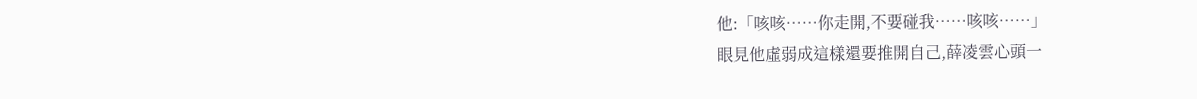他:「咳咳……你走開,不要碰我……咳咳……」
眼見他虛弱成這樣還要推開自己,薛凌雲心頭一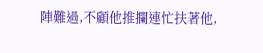陣難過,不顧他推攔連忙扶著他,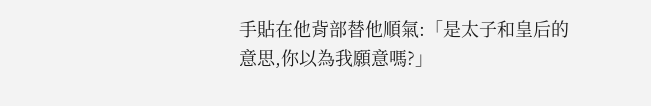手貼在他背部替他順氣:「是太子和皇后的意思,你以為我願意嗎?」